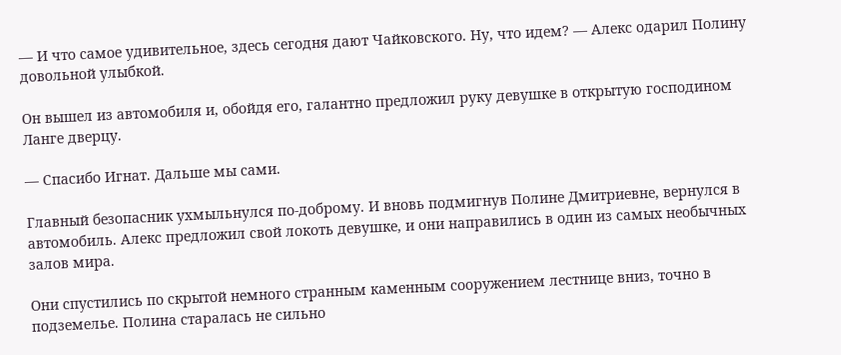— И что самое удивительное, здесь сегодня дают Чайковского. Ну, что идем? — Алекс одарил Полину довольной улыбкой.

Он вышел из автомобиля и, обойдя его, галантно предложил руку девушке в открытую господином Ланге дверцу.

— Спасибо Игнат. Дальше мы сами.

Главный безопасник ухмыльнулся по-доброму. И вновь подмигнув Полине Дмитриевне, вернулся в автомобиль. Алекс предложил свой локоть девушке, и они направились в один из самых необычных залов мира.

Они спустились по скрытой немного странным каменным сооружением лестнице вниз, точно в подземелье. Полина старалась не сильно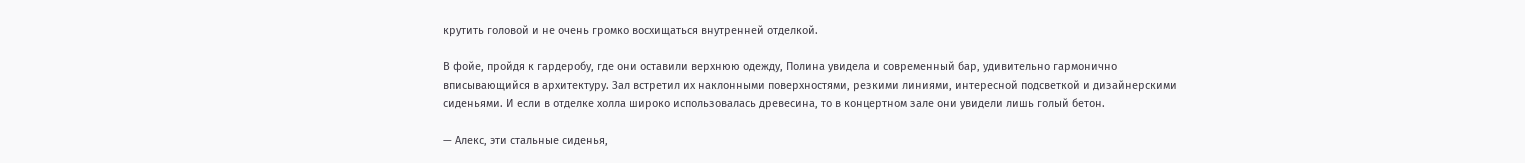крутить головой и не очень громко восхищаться внутренней отделкой.

В фойе, пройдя к гардеробу, где они оставили верхнюю одежду, Полина увидела и современный бар, удивительно гармонично вписывающийся в архитектуру. Зал встретил их наклонными поверхностями, резкими линиями, интересной подсветкой и дизайнерскими сиденьями. И если в отделке холла широко использовалась древесина, то в концертном зале они увидели лишь голый бетон.

— Алекс, эти стальные сиденья,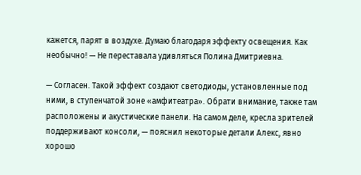кажется, парят в воздухе. Думаю благодаря эффекту освещения. Как необычно! — Не переставала удивляться Полина Дмитриевна.

— Согласен. Такой эффект создают светодиоды, установленные под ними, в ступенчатой зоне «амфитеатра». Обрати внимание, также там расположены и акустические панели. На самом деле, кресла зрителей поддерживают консоли, — пояснил некоторые детали Алекс, явно хорошо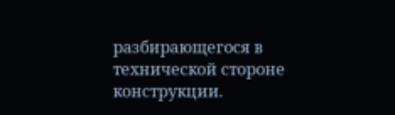разбирающегося в технической стороне конструкции.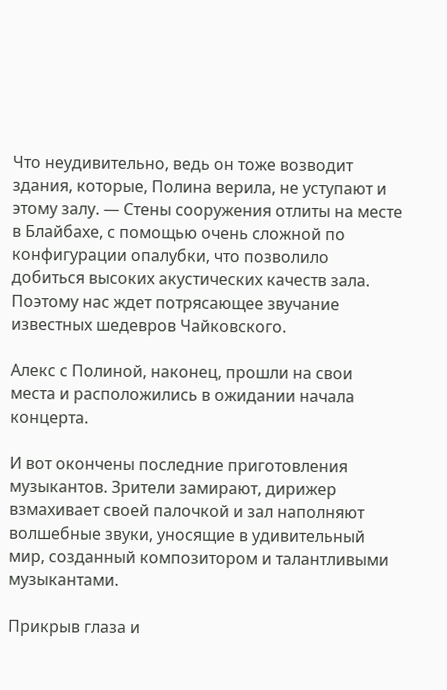Что неудивительно, ведь он тоже возводит здания, которые, Полина верила, не уступают и этому залу. — Стены сооружения отлиты на месте в Блайбахе, с помощью очень сложной по конфигурации опалубки, что позволило добиться высоких акустических качеств зала. Поэтому нас ждет потрясающее звучание известных шедевров Чайковского.

Алекс с Полиной, наконец, прошли на свои места и расположились в ожидании начала концерта.

И вот окончены последние приготовления музыкантов. Зрители замирают, дирижер взмахивает своей палочкой и зал наполняют волшебные звуки, уносящие в удивительный мир, созданный композитором и талантливыми музыкантами.

Прикрыв глаза и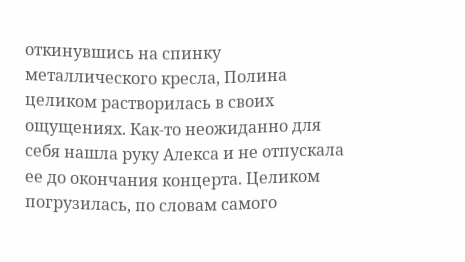откинувшись на спинку металлического кресла, Полина целиком растворилась в своих ощущениях. Как-то неожиданно для себя нашла руку Алекса и не отпускала ее до окончания концерта. Целиком погрузилась, по словам самого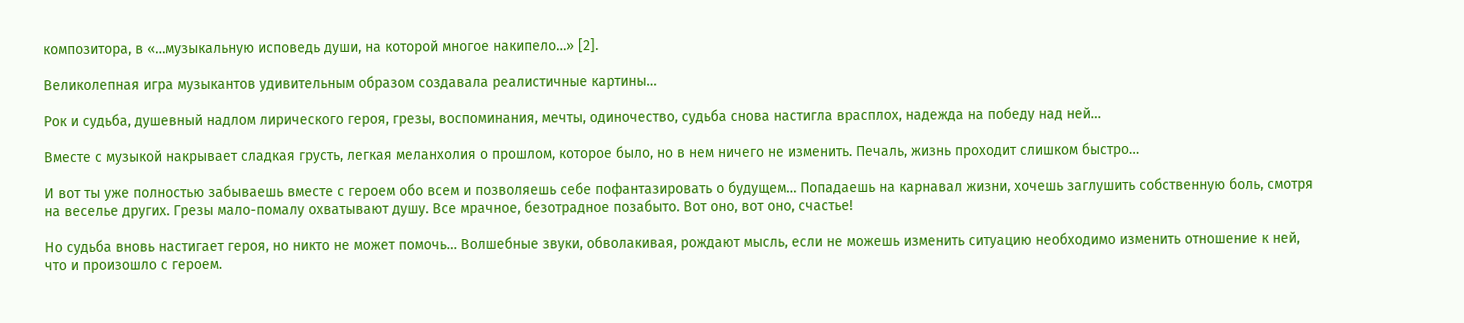композитора, в «…музыкальную исповедь души, на которой многое накипело…» [2].

Великолепная игра музыкантов удивительным образом создавала реалистичные картины…

Рок и судьба, душевный надлом лирического героя, грезы, воспоминания, мечты, одиночество, судьба снова настигла врасплох, надежда на победу над ней…

Вместе с музыкой накрывает сладкая грусть, легкая меланхолия о прошлом, которое было, но в нем ничего не изменить. Печаль, жизнь проходит слишком быстро…

И вот ты уже полностью забываешь вместе с героем обо всем и позволяешь себе пофантазировать о будущем… Попадаешь на карнавал жизни, хочешь заглушить собственную боль, смотря на веселье других. Грезы мало-помалу охватывают душу. Все мрачное, безотрадное позабыто. Вот оно, вот оно, счастье!

Но судьба вновь настигает героя, но никто не может помочь… Волшебные звуки, обволакивая, рождают мысль, если не можешь изменить ситуацию необходимо изменить отношение к ней, что и произошло с героем.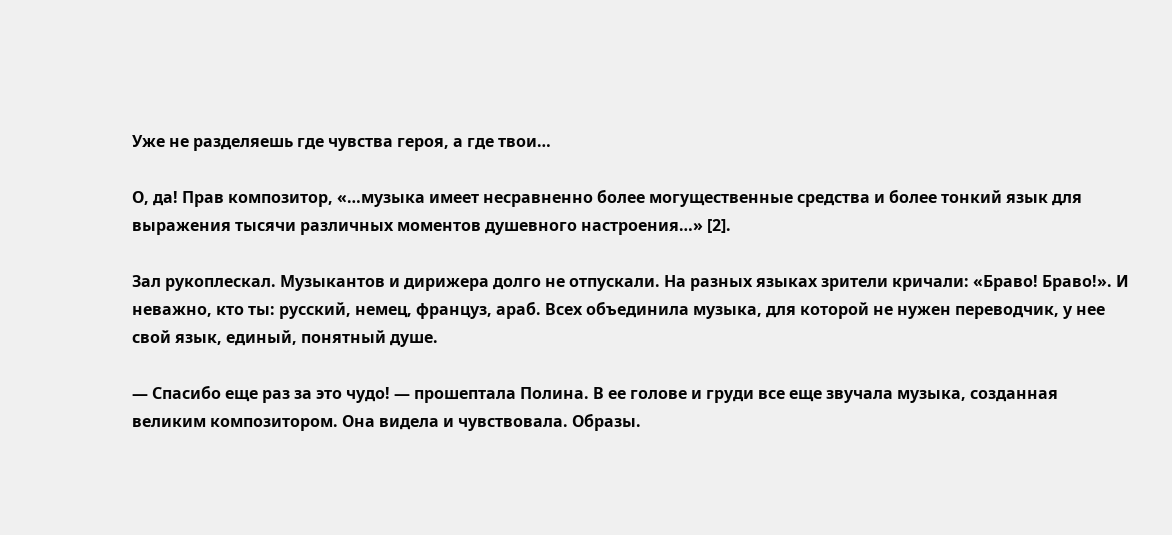Уже не разделяешь где чувства героя, а где твои…

О, да! Прав композитор, «…музыка имеет несравненно более могущественные средства и более тонкий язык для выражения тысячи различных моментов душевного настроения…» [2].

Зал рукоплескал. Музыкантов и дирижера долго не отпускали. На разных языках зрители кричали: «Браво! Браво!». И неважно, кто ты: русский, немец, француз, араб. Всех объединила музыка, для которой не нужен переводчик, у нее свой язык, единый, понятный душе.

— Спасибо еще раз за это чудо! — прошептала Полина. В ее голове и груди все еще звучала музыка, созданная великим композитором. Она видела и чувствовала. Образы.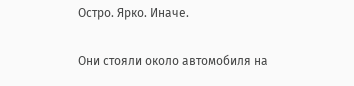Остро. Ярко. Иначе.

Они стояли около автомобиля на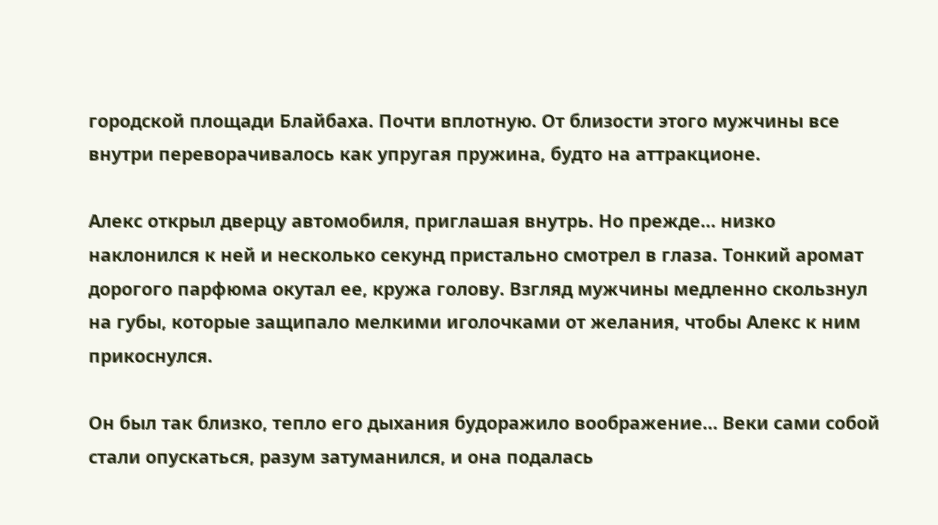городской площади Блайбаха. Почти вплотную. От близости этого мужчины все внутри переворачивалось как упругая пружина, будто на аттракционе.

Алекс открыл дверцу автомобиля, приглашая внутрь. Но прежде… низко наклонился к ней и несколько секунд пристально смотрел в глаза. Тонкий аромат дорогого парфюма окутал ее, кружа голову. Взгляд мужчины медленно скользнул на губы, которые защипало мелкими иголочками от желания, чтобы Алекс к ним прикоснулся.

Он был так близко, тепло его дыхания будоражило воображение… Веки сами собой стали опускаться, разум затуманился, и она подалась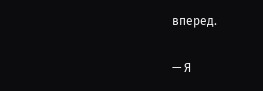вперед.

— Я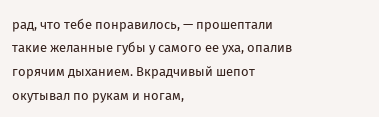рад, что тебе понравилось, — прошептали такие желанные губы у самого ее уха, опалив горячим дыханием. Вкрадчивый шепот окутывал по рукам и ногам,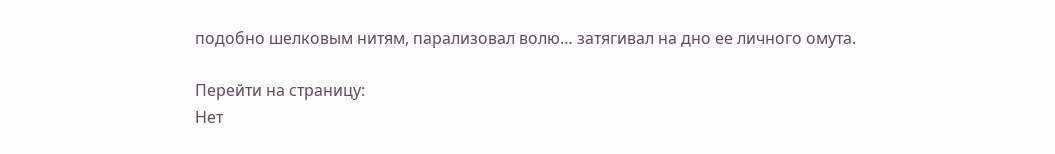подобно шелковым нитям, парализовал волю… затягивал на дно ее личного омута.

Перейти на страницу:
Нет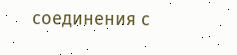соединения с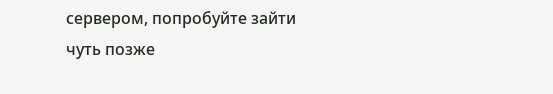сервером, попробуйте зайти чуть позже